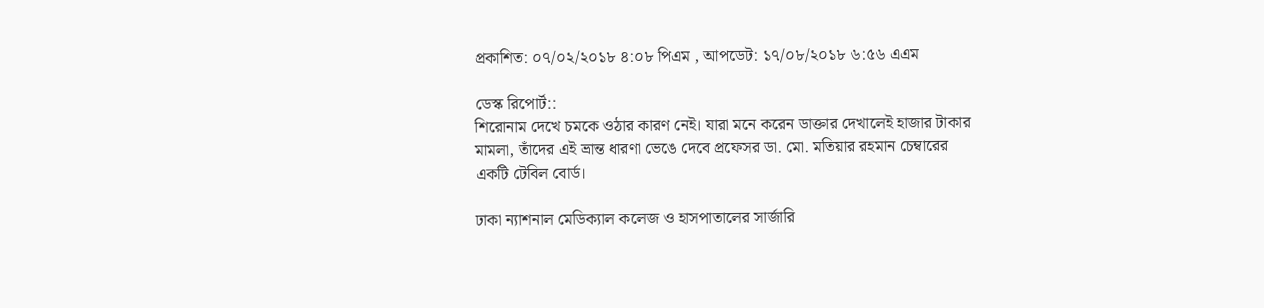প্রকাশিত: ০৭/০২/২০১৮ ৪:০৮ পিএম , আপডেট: ১৭/০৮/২০১৮ ৬:৫৬ এএম

ডেস্ক রিপোর্ট::
শিরোনাম দেখে চমকে ওঠার কারণ নেই। যারা মনে করেন ডাক্তার দেখালেই হাজার টাকার মামলা, তাঁদের এই ভ্রান্ত ধারণা ভেঙে দেবে প্রফেসর ডা. মো. মতিয়ার রহমান চেম্বারের একটি টেবিল বোর্ড।

ঢাকা ন্যাশনাল মেডিক্যাল কলেজ ও হাসপাতালের সার্জারি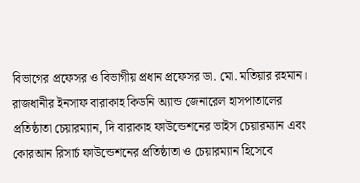বিভাগের প্রফেসর ও বিভাগীয় প্রধান প্রফেসর ডা. মো. মতিয়ার রহমান। রাজধানীর ইনসাফ বারাকাহ কিডনি অ্যান্ড জেনারেল হাসপাতালের প্রতিষ্ঠাতা চেয়ারম্যান, দি বারাকাহ ফাউন্ডেশনের ভাইস চেয়ারম্যান এবং কোরআন রিসার্চ ফাউন্ডেশনের প্রতিষ্ঠাতা ও চেয়ারম্যান হিসেবে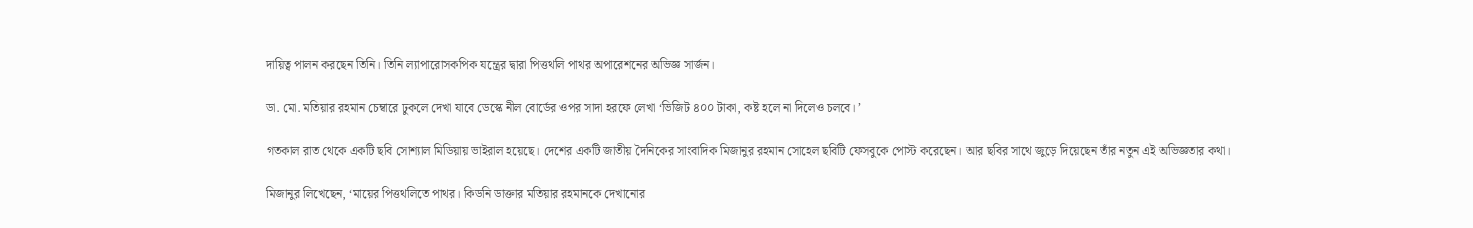দায়িত্ব পালন করছেন তিনি। তিনি ল্যাপারোসকপিক যন্ত্রের দ্বারা পিত্তথলি পাথর অপারেশনের অভিজ্ঞ সার্জন।

ডা. মো. মতিয়ার রহমান চেম্বারে ঢুকলে দেখা যাবে ডেস্কে নীল বোর্ডের ওপর সাদা হরফে লেখা ‘ভিজিট ৪০০ টাকা, কষ্ট হলে না দিলেও চলবে। ’

গতকাল রাত থেকে একটি ছবি সোশ্যাল মিডিয়ায় ভাইরাল হয়েছে। দেশের একটি জাতীয় দৈনিকের সাংবাদিক মিজানুর রহমান সোহেল ছবিটি ফেসবুকে পোস্ট করেছেন। আর ছবির সাথে জুড়ে দিয়েছেন তাঁর নতুন এই অভিজ্ঞতার কথা।

মিজানুর লিখেছেন, ‘মায়ের পিত্তথলিতে পাথর। কিডনি ডাক্তার মতিয়ার রহমানকে দেখানোর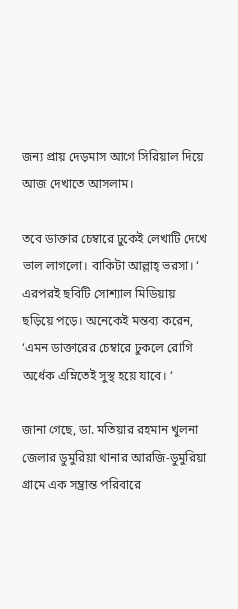জন্য প্রায় দেড়মাস আগে সিরিয়াল দিয়ে আজ দেখাতে আসলাম।

তবে ডাক্তার চেম্বারে ঢুকেই লেখাটি দেখে ভাল লাগলো। বাকিটা আল্লাহ্‌ ভরসা। ‘
এরপরই ছবিটি সোশ্যাল মিডিয়ায় ছড়িয়ে পড়ে। অনেকেই মন্তব্য করেন, ‘এমন ডাক্তারের চেম্বারে ঢুকলে রোগি অর্ধেক এম্নিতেই সুস্থ হয়ে যাবে। ‘

জানা গেছে, ডা. মতিয়ার রহমান খুলনা জেলার ডুমুরিয়া থানার আরজি-ডুমুরিয়া গ্রামে এক সম্ভ্রান্ত পরিবারে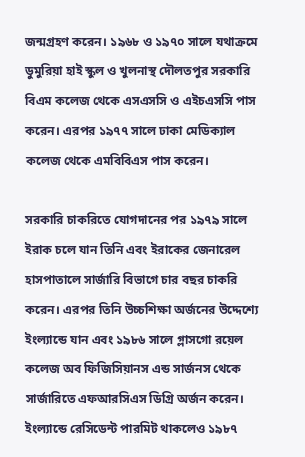জন্মগ্রহণ করেন। ১৯৬৮ ও ১৯৭০ সালে যথাক্রমে ডুমুরিয়া হাই স্কুল ও খুলনাস্থ দৌলতপুর সরকারি বিএম কলেজ থেকে এসএসসি ও এইচএসসি পাস করেন। এরপর ১৯৭৭ সালে ঢাকা মেডিক্যাল কলেজ থেকে এমবিবিএস পাস করেন।

সরকারি চাকরিতে যোগদানের পর ১৯৭৯ সালে ইরাক চলে যান তিনি এবং ইরাকের জেনারেল হাসপাতালে সার্জারি বিভাগে চার বছর চাকরি করেন। এরপর তিনি উচ্চশিক্ষা অর্জনের উদ্দেশ্যে ইংল্যান্ডে যান এবং ১৯৮৬ সালে গ্লাসগো রয়েল কলেজ অব ফিজিসিয়ানস এন্ড সার্জনস থেকে সার্জারিতে এফআরসিএস ডিগ্রি অর্জন করেন। ইংল্যান্ডে রেসিডেন্ট পারমিট থাকলেও ১৯৮৭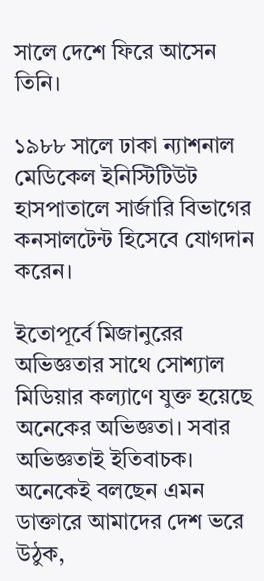সালে দেশে ফিরে আসেন তিনি।

১৯৮৮ সালে ঢাকা ন্যাশনাল মেডিকেল ইনিস্টিটিউট হাসপাতালে সার্জারি বিভাগের কনসালটেন্ট হিসেবে যোগদান করেন।

ইতোপূর্বে মিজানুরের অভিজ্ঞতার সাথে সোশ্যাল মিডিয়ার কল্যাণে যুক্ত হয়েছে অনেকের অভিজ্ঞতা। সবার অভিজ্ঞতাই ইতিবাচক। অনেকেই বলছেন এমন ডাক্তারে আমাদের দেশ ভরে উঠুক,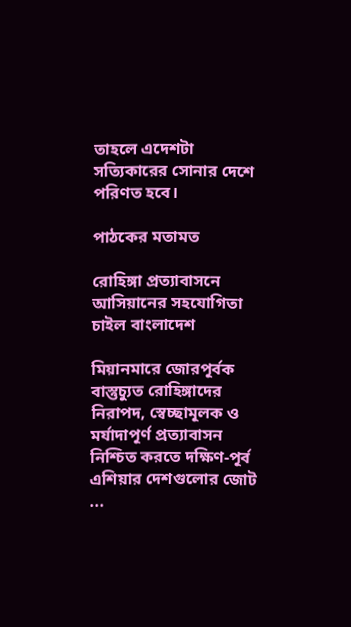তাহলে এদেশটা সত্যিকারের সোনার দেশে পরিণত হবে।

পাঠকের মতামত

রোহিঙ্গা প্রত্যাবাসনে আসিয়ানের সহযোগিতা চাইল বাংলাদেশ

মিয়ানমারে জোরপূর্বক বাস্তুচ্যুত রোহিঙ্গাদের নিরাপদ, স্বেচ্ছামূলক ও মর্যাদাপূর্ণ প্রত্যাবাসন নিশ্চিত করতে দক্ষিণ-পূর্ব এশিয়ার দেশগুলোর জোট ...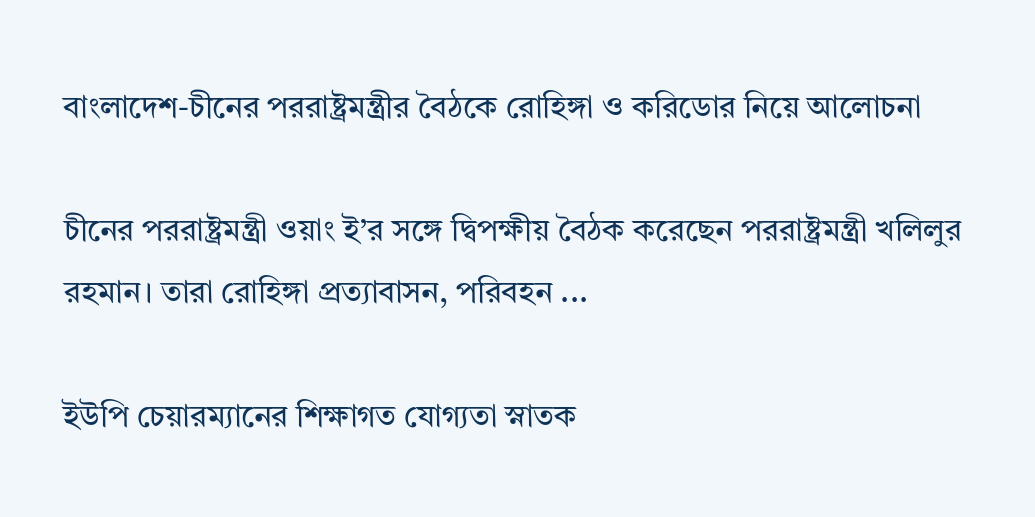বাংলাদেশ-চীনের পররাষ্ট্রমন্ত্রীর বৈঠকে রোহিঙ্গা ও করিডোর নিয়ে আলোচনা

চীনের পররাষ্ট্রমন্ত্রী ওয়াং ই’র সঙ্গে দ্বিপক্ষীয় বৈঠক ক‌রে‌ছেন পররাষ্ট্রমন্ত্রী খলিলুর রহমান। তারা রোহিঙ্গা প্রত্যাবাসন, পরিবহন ...

ইউপি চেয়ারম্যানের শিক্ষাগত যোগ্যতা স্নাতক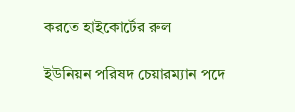করতে হাইকোর্টের রুল

ইউনিয়ন পরিষদ চেয়ারম্যান পদে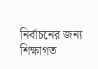নির্বাচনের জন্য শিক্ষাগত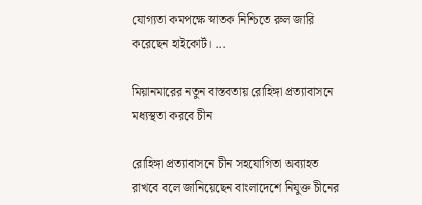যোগ্যতা কমপক্ষে স্নাতক নিশ্চিতে রুল জারি করেছেন হাইকোর্ট। ...

মিয়ানমারের নতুন বাস্তবতায় রোহিঙ্গা প্রত্যাবাসনে মধ্যস্থতা করবে চীন

রোহিঙ্গা প্রত্যাবাসনে চীন সহযোগিতা অব্যাহত রাখবে বলে জানিয়েছেন বাংলাদেশে নিযুক্ত চীনের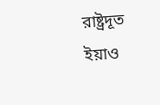রাষ্ট্রদূত ইয়াও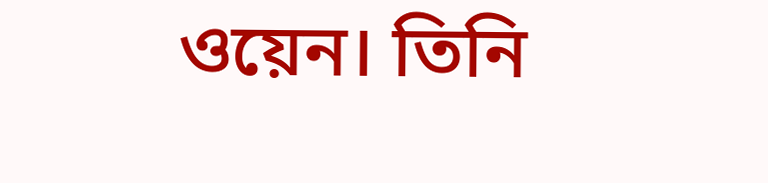ওয়েন। তিনি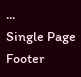...
Single Page Footer